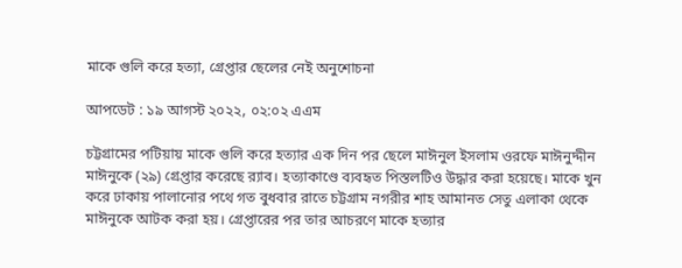মাকে গুলি করে হত্যা, গ্রেপ্তার ছেলের নেই অনুশোচনা

আপডেট : ১৯ আগস্ট ২০২২, ০২:০২ এএম

চট্টগ্রামের পটিয়ায় মাকে গুলি করে হত্যার এক দিন পর ছেলে মাঈনুল ইসলাম ওরফে মাঈনুদ্দীন মাঈনুকে (২৯) গ্রেপ্তার করেছে র‌্যাব। হত্যাকাণ্ডে ব্যবহৃত পিস্তলটিও উদ্ধার করা হয়েছে। মাকে খুন করে ঢাকায় পালানোর পথে গত বুধবার রাতে চট্টগ্রাম নগরীর শাহ আমানত সেতু এলাকা থেকে মাঈনুকে আটক করা হয়। গ্রেপ্তারের পর তার আচরণে মাকে হত্যার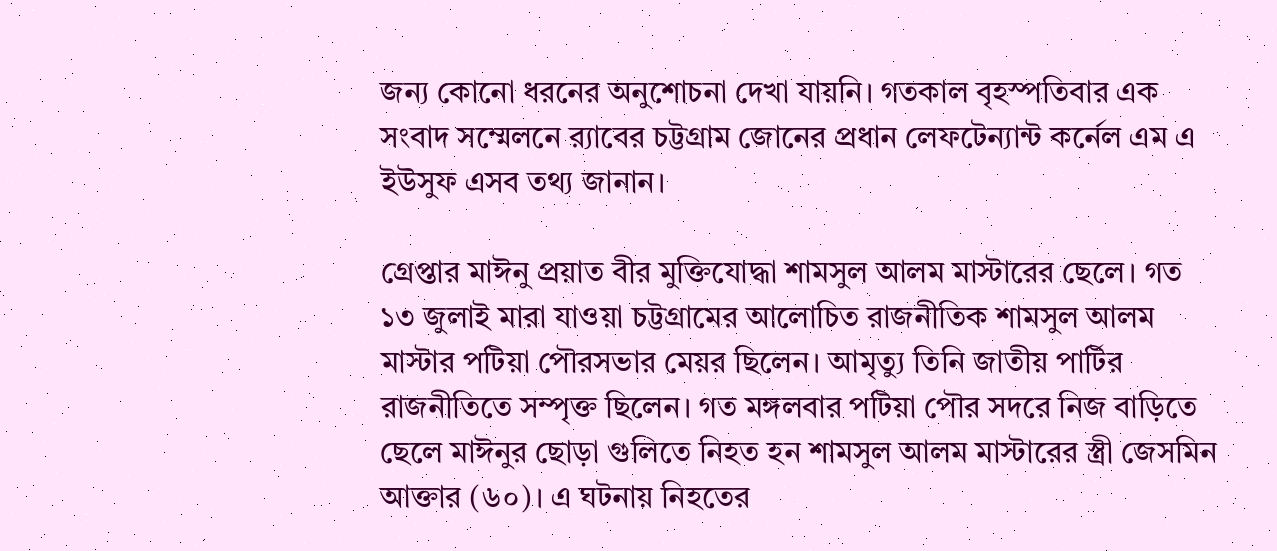জন্য কোনো ধরনের অনুশোচনা দেখা যায়নি। গতকাল বৃহস্পতিবার এক সংবাদ সম্মেলনে র‌্যাবের চট্টগ্রাম জোনের প্রধান লেফটেন্যান্ট কর্নেল এম এ ইউসুফ এসব তথ্য জানান।

গ্রেপ্তার মাঈনু প্রয়াত বীর মুক্তিযোদ্ধা শামসুল আলম মাস্টারের ছেলে। গত ১৩ জুলাই মারা যাওয়া চট্টগ্রামের আলোচিত রাজনীতিক শামসুল আলম মাস্টার পটিয়া পৌরসভার মেয়র ছিলেন। আমৃত্যু তিনি জাতীয় পার্টির রাজনীতিতে সম্পৃক্ত ছিলেন। গত মঙ্গলবার পটিয়া পৌর সদরে নিজ বাড়িতে ছেলে মাঈনুর ছোড়া গুলিতে নিহত হন শামসুল আলম মাস্টারের স্ত্রী জেসমিন আক্তার (৬০)। এ ঘটনায় নিহতের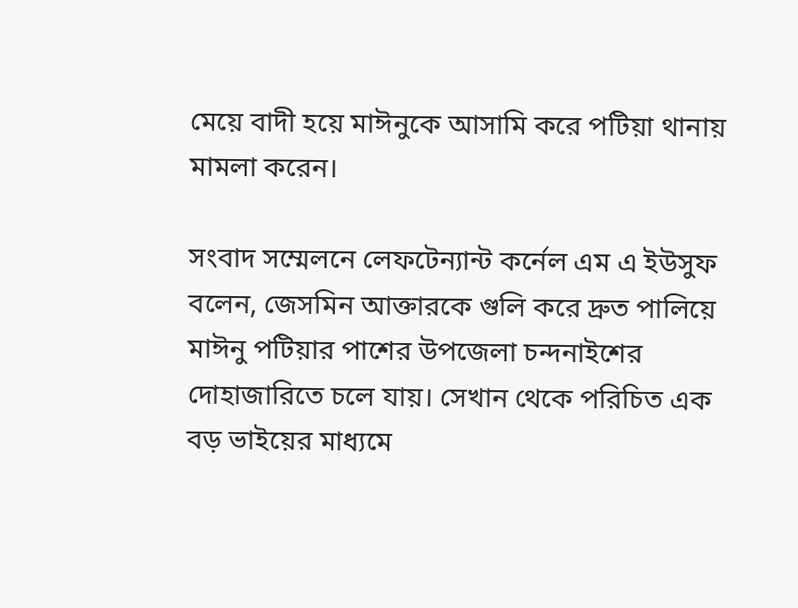মেয়ে বাদী হয়ে মাঈনুকে আসামি করে পটিয়া থানায় মামলা করেন।

সংবাদ সম্মেলনে লেফটেন্যান্ট কর্নেল এম এ ইউসুফ বলেন, জেসমিন আক্তারকে গুলি করে দ্রুত পালিয়ে মাঈনু পটিয়ার পাশের উপজেলা চন্দনাইশের দোহাজারিতে চলে যায়। সেখান থেকে পরিচিত এক বড় ভাইয়ের মাধ্যমে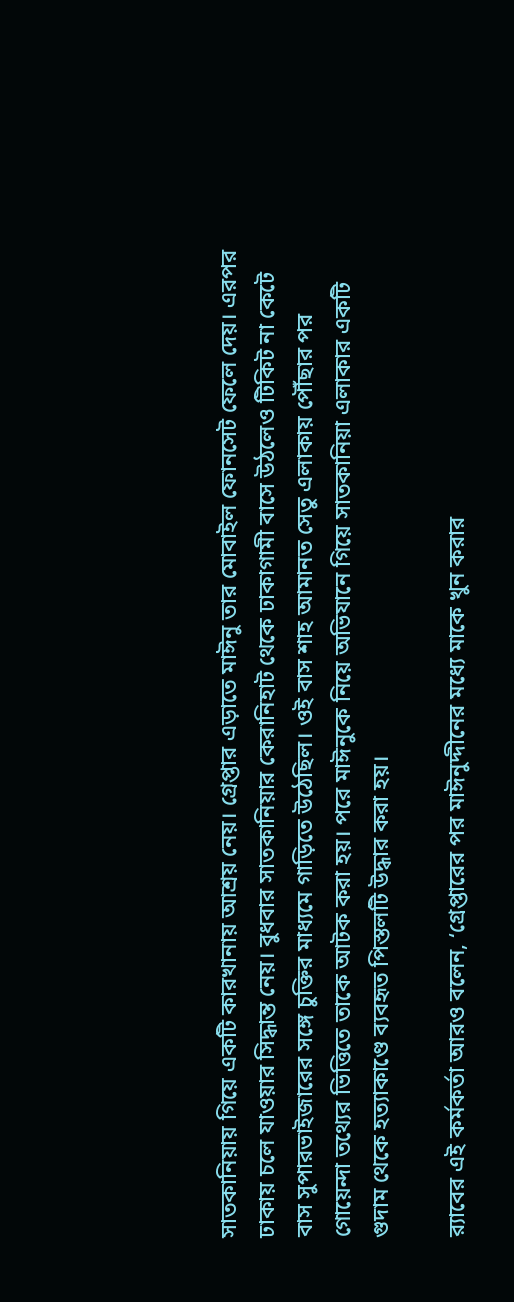সাতকানিয়ায় গিয়ে একটি কারখানায় আশ্রয় নেয়। গ্রেপ্তার এড়াতে মাঈনু তার মোবাইল ফোনসেট ফেলে দেয়। এরপর ঢাকায় চলে যাওয়ার সিদ্ধান্ত নেয়। বুধবার সাতকানিয়ার কেরানিহাট থেকে ঢাকাগামী বাসে উঠলেও টিকিট না কেটে বাস সুপারভাইজারের সঙ্গে চুক্তির মাধ্যমে গাড়িতে উঠেছিল। ওই বাস শাহ আমানত সেতু এলাকায় পৌঁছার পর গোয়েন্দা তথ্যের ভিত্তিতে তাকে আটক করা হয়। পরে মাঈনুকে নিয়ে অভিযানে গিয়ে সাতকানিয়া এলাকার একটি গুদাম থেকে হত্যাকাণ্ডে ব্যবহৃত পিস্তলটি উদ্ধার করা হয়।

র‌্যাবের এই কর্মকর্তা আরও বলেন, ‘গ্রেপ্তারের পর মাঈনুদ্দীনের মধ্যে মাকে খুন করার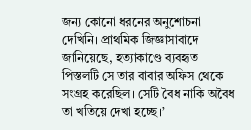জন্য কোনো ধরনের অনুশোচনা দেখিনি। প্রাথমিক জিজ্ঞাসাবাদে জানিয়েছে, হত্যাকাণ্ডে ব্যবহৃত পিস্তলটি সে তার বাবার অফিস থেকে সংগ্রহ করেছিল। সেটি বৈধ নাকি অবৈধ তা খতিয়ে দেখা হচ্ছে।’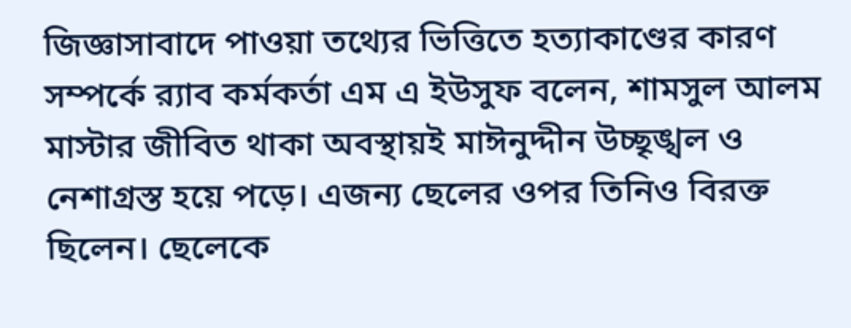জিজ্ঞাসাবাদে পাওয়া তথ্যের ভিত্তিতে হত্যাকাণ্ডের কারণ সম্পর্কে র‌্যাব কর্মকর্তা এম এ ইউসুফ বলেন, শামসুল আলম মাস্টার জীবিত থাকা অবস্থায়ই মাঈনুদ্দীন উচ্ছৃঙ্খল ও নেশাগ্রস্ত হয়ে পড়ে। এজন্য ছেলের ওপর তিনিও বিরক্ত ছিলেন। ছেলেকে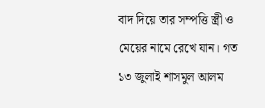বাদ দিয়ে তার সম্পত্তি স্ত্রী ও মেয়ের নামে রেখে যান। গত ১৩ জুলাই শাসমুল আলম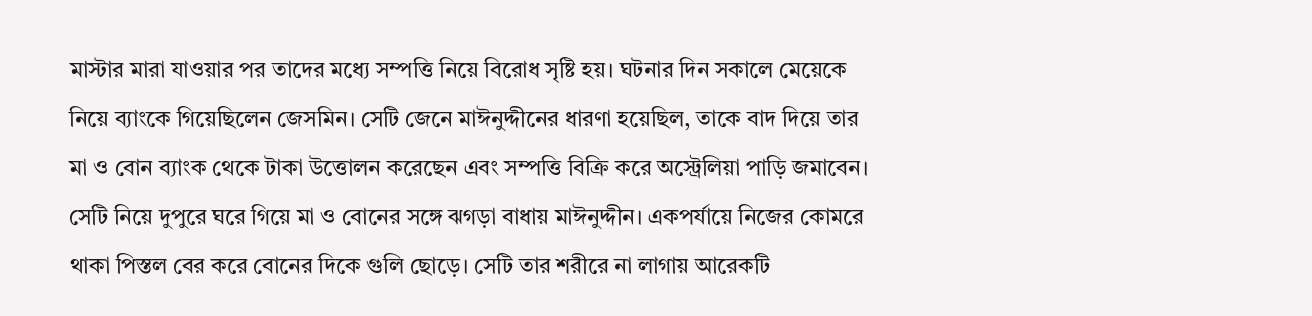মাস্টার মারা যাওয়ার পর তাদের মধ্যে সম্পত্তি নিয়ে বিরোধ সৃষ্টি হয়। ঘটনার দিন সকালে মেয়েকে নিয়ে ব্যাংকে গিয়েছিলেন জেসমিন। সেটি জেনে মাঈনুদ্দীনের ধারণা হয়েছিল, তাকে বাদ দিয়ে তার মা ও বোন ব্যাংক থেকে টাকা উত্তোলন করেছেন এবং সম্পত্তি বিক্রি করে অস্ট্রেলিয়া পাড়ি জমাবেন। সেটি নিয়ে দুপুরে ঘরে গিয়ে মা ও বোনের সঙ্গে ঝগড়া বাধায় মাঈনুদ্দীন। একপর্যায়ে নিজের কোমরে থাকা পিস্তল বের করে বোনের দিকে গুলি ছোড়ে। সেটি তার শরীরে না লাগায় আরেকটি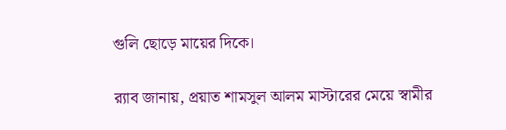গুলি ছোড়ে মায়ের দিকে।

র‌্যাব জানায়, প্রয়াত শামসুল আলম মাস্টারের মেয়ে স্বামীর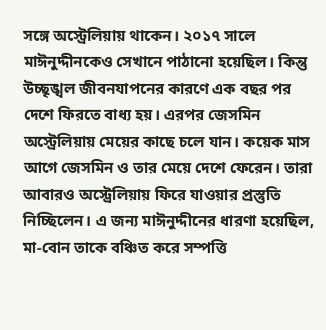সঙ্গে অস্ট্রেলিয়ায় থাকেন। ২০১৭ সালে মাঈনুদ্দীনকেও সেখানে পাঠানো হয়েছিল। কিন্তু উচ্ছৃঙ্খল জীবনযাপনের কারণে এক বছর পর দেশে ফিরতে বাধ্য হয়। এরপর জেসমিন অস্ট্রেলিয়ায় মেয়ের কাছে চলে যান। কয়েক মাস আগে জেসমিন ও তার মেয়ে দেশে ফেরেন। তারা আবারও অস্ট্রেলিয়ায় ফিরে যাওয়ার প্রস্তুতি নিচ্ছিলেন। এ জন্য মাঈনুদ্দীনের ধারণা হয়েছিল, মা-বোন তাকে বঞ্চিত করে সম্পত্তি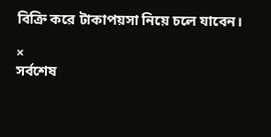বিক্রি করে টাকাপয়সা নিয়ে চলে যাবেন।

×
সর্বশেষ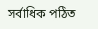সর্বাধিক পঠিত